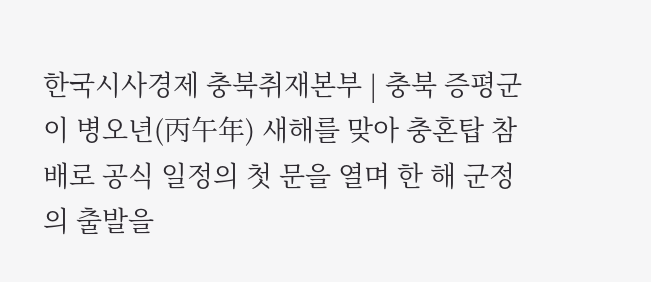한국시사경제 충북취재본부 | 충북 증평군이 병오년(丙午年) 새해를 맞아 충혼탑 참배로 공식 일정의 첫 문을 열며 한 해 군정의 출발을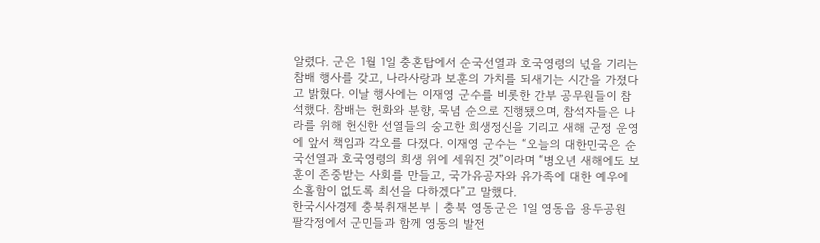알렸다. 군은 1월 1일 충혼탑에서 순국선열과 호국영령의 넋을 기리는 참배 행사를 갖고, 나라사랑과 보훈의 가치를 되새기는 시간을 가졌다고 밝혔다. 이날 행사에는 이재영 군수를 비롯한 간부 공무원들이 참석했다. 참배는 헌화와 분향, 묵념 순으로 진행됐으며, 참석자들은 나라를 위해 헌신한 선열들의 숭고한 희생정신을 기리고 새해 군정 운영에 앞서 책임과 각오를 다졌다. 이재영 군수는 “오늘의 대한민국은 순국선열과 호국영령의 희생 위에 세워진 것”이라며 “병오년 새해에도 보훈이 존중받는 사회를 만들고, 국가유공자와 유가족에 대한 예우에 소홀함이 없도록 최선을 다하겠다”고 말했다.
한국시사경제 충북취재본부 | 충북 영동군은 1일 영동읍 용두공원 팔각정에서 군민들과 함께 영동의 발전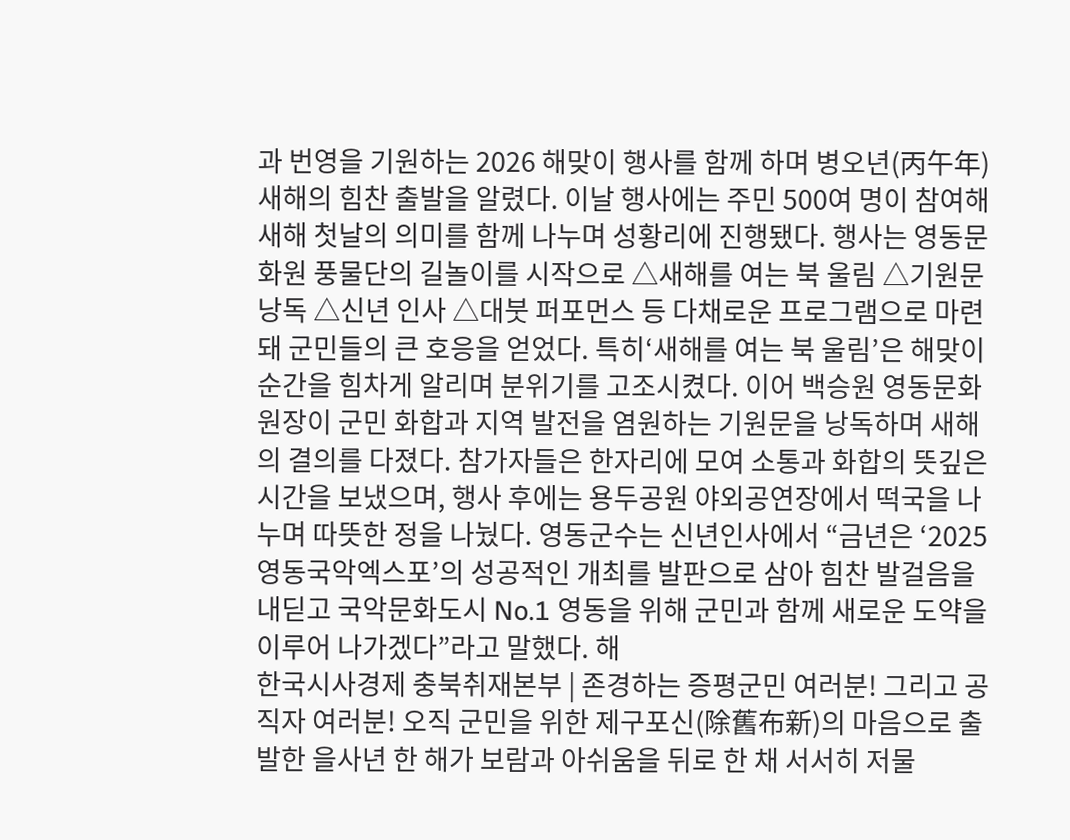과 번영을 기원하는 2026 해맞이 행사를 함께 하며 병오년(丙午年) 새해의 힘찬 출발을 알렸다. 이날 행사에는 주민 500여 명이 참여해 새해 첫날의 의미를 함께 나누며 성황리에 진행됐다. 행사는 영동문화원 풍물단의 길놀이를 시작으로 △새해를 여는 북 울림 △기원문 낭독 △신년 인사 △대붓 퍼포먼스 등 다채로운 프로그램으로 마련돼 군민들의 큰 호응을 얻었다. 특히‘새해를 여는 북 울림’은 해맞이 순간을 힘차게 알리며 분위기를 고조시켰다. 이어 백승원 영동문화원장이 군민 화합과 지역 발전을 염원하는 기원문을 낭독하며 새해의 결의를 다졌다. 참가자들은 한자리에 모여 소통과 화합의 뜻깊은 시간을 보냈으며, 행사 후에는 용두공원 야외공연장에서 떡국을 나누며 따뜻한 정을 나눴다. 영동군수는 신년인사에서 “금년은 ‘2025 영동국악엑스포’의 성공적인 개최를 발판으로 삼아 힘찬 발걸음을 내딛고 국악문화도시 No.1 영동을 위해 군민과 함께 새로운 도약을 이루어 나가겠다”라고 말했다. 해
한국시사경제 충북취재본부 | 존경하는 증평군민 여러분! 그리고 공직자 여러분! 오직 군민을 위한 제구포신(除舊布新)의 마음으로 출발한 을사년 한 해가 보람과 아쉬움을 뒤로 한 채 서서히 저물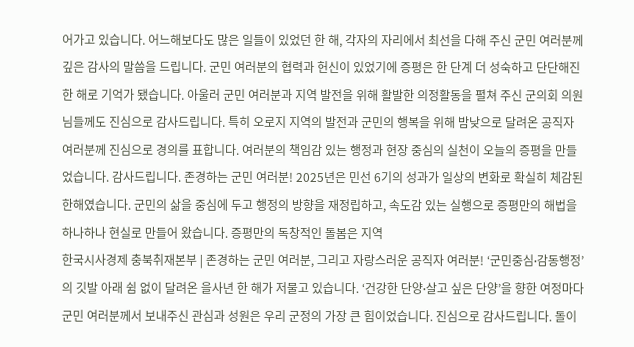어가고 있습니다. 어느해보다도 많은 일들이 있었던 한 해, 각자의 자리에서 최선을 다해 주신 군민 여러분께 깊은 감사의 말씀을 드립니다. 군민 여러분의 협력과 헌신이 있었기에 증평은 한 단계 더 성숙하고 단단해진 한 해로 기억가 됐습니다. 아울러 군민 여러분과 지역 발전을 위해 활발한 의정활동을 펼쳐 주신 군의회 의원님들께도 진심으로 감사드립니다. 특히 오로지 지역의 발전과 군민의 행복을 위해 밤낮으로 달려온 공직자 여러분께 진심으로 경의를 표합니다. 여러분의 책임감 있는 행정과 현장 중심의 실천이 오늘의 증평을 만들었습니다. 감사드립니다. 존경하는 군민 여러분! 2025년은 민선 6기의 성과가 일상의 변화로 확실히 체감된 한해였습니다. 군민의 삶을 중심에 두고 행정의 방향을 재정립하고, 속도감 있는 실행으로 증평만의 해법을 하나하나 현실로 만들어 왔습니다. 증평만의 독창적인 돌봄은 지역
한국시사경제 충북취재본부 | 존경하는 군민 여러분, 그리고 자랑스러운 공직자 여러분! ‘군민중심∙감동행정’의 깃발 아래 쉼 없이 달려온 을사년 한 해가 저물고 있습니다. ‘건강한 단양∙살고 싶은 단양’을 향한 여정마다 군민 여러분께서 보내주신 관심과 성원은 우리 군정의 가장 큰 힘이었습니다. 진심으로 감사드립니다. 돌이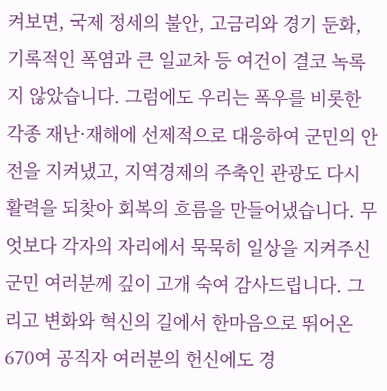켜보면, 국제 정세의 불안, 고금리와 경기 둔화, 기록적인 폭염과 큰 일교차 등 여건이 결코 녹록지 않았습니다. 그럼에도 우리는 폭우를 비롯한 각종 재난·재해에 선제적으로 대응하여 군민의 안전을 지켜냈고, 지역경제의 주축인 관광도 다시 활력을 되찾아 회복의 흐름을 만들어냈습니다. 무엇보다 각자의 자리에서 묵묵히 일상을 지켜주신 군민 여러분께 깊이 고개 숙여 감사드립니다. 그리고 변화와 혁신의 길에서 한마음으로 뛰어온 670여 공직자 여러분의 헌신에도 경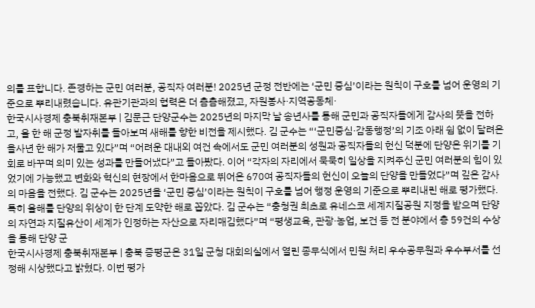의를 표합니다. 존경하는 군민 여러분, 공직자 여러분! 2025년 군정 전반에는 ‘군민 중심’이라는 원칙이 구호를 넘어 운영의 기준으로 뿌리내렸습니다. 유관기관과의 협력은 더 촘촘해졌고, 자원봉사·지역공동체·
한국시사경제 충북취재본부 | 김문근 단양군수는 2025년의 마지막 날 송년사를 통해 군민과 공직자들에게 감사의 뜻을 전하고, 올 한 해 군정 발자취를 돌아보며 새해를 향한 비전을 제시했다. 김 군수는 “‘군민중심·감동행정’의 기조 아래 쉼 없이 달려온 을사년 한 해가 저물고 있다”며 “어려운 대내외 여건 속에서도 군민 여러분의 성원과 공직자들의 헌신 덕분에 단양은 위기를 기회로 바꾸며 의미 있는 성과를 만들어냈다”고 돌아봤다. 이어 “각자의 자리에서 묵묵히 일상을 지켜주신 군민 여러분의 힘이 있었기에 가능했고 변화와 혁신의 현장에서 한마음으로 뛰어온 670여 공직자들의 헌신이 오늘의 단양을 만들었다”며 깊은 감사의 마음을 전했다. 김 군수는 2025년을 ‘군민 중심’이라는 원칙이 구호를 넘어 행정 운영의 기준으로 뿌리내린 해로 평가했다. 특히 올해를 단양의 위상이 한 단계 도약한 해로 꼽았다. 김 군수는 “충청권 최초로 유네스코 세계지질공원 지정을 받으며 단양의 자연과 지질유산이 세계가 인정하는 자산으로 자리매김했다”며 “평생교육, 관광·농업, 보건 등 전 분야에서 총 59건의 수상을 통해 단양 군
한국시사경제 충북취재본부 | 충북 증평군은 31일 군청 대회의실에서 열린 종무식에서 민원 처리 우수공무원과 우수부서를 선정해 시상했다고 밝혔다. 이번 평가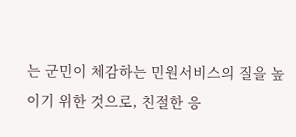는 군민이 체감하는 민원서비스의 질을 높이기 위한 것으로, 친절한 응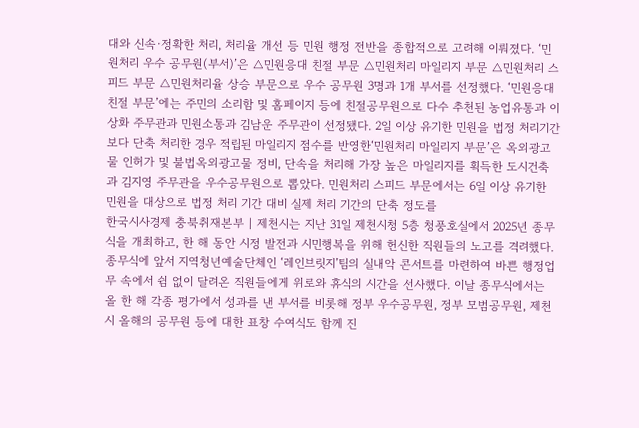대와 신속·정확한 처리, 처리율 개선 등 민원 행정 전반을 종합적으로 고려해 이뤄졌다. ‘민원처리 우수 공무원(부서)’은 △민원응대 친절 부문 △민원처리 마일리지 부문 △민원처리 스피드 부문 △민원처리율 상승 부문으로 우수 공무원 3명과 1개 부서를 선정했다. ‘민원응대 친절 부문’에는 주민의 소리함 및 홈페이지 등에 친절공무원으로 다수 추천된 농업유통과 이상화 주무관과 민원소통과 김남운 주무관이 선정됐다. 2일 이상 유기한 민원을 법정 처리기간 보다 단축 처리한 경우 적립된 마일리지 점수를 반영한‘민원처리 마일리지 부문’은 옥외광고물 인허가 및 불법옥외광고물 정비, 단속을 처리해 가장 높은 마일리지를 획득한 도시건축과 김지영 주무관을 우수공무원으로 뽑았다. 민원처리 스피드 부문에서는 6일 이상 유기한 민원을 대상으로 법정 처리 기간 대비 실제 처리 기간의 단축 정도를
한국시사경제 충북취재본부 | 제천시는 지난 31일 제천시청 5층 청풍호실에서 2025년 종무식을 개최하고, 한 해 동안 시정 발전과 시민행복을 위해 헌신한 직원들의 노고를 격려했다. 종무식에 앞서 지역청년예술단체인 ‘레인브릿지’팀의 실내악 콘서트를 마련하여 바쁜 행정업무 속에서 쉼 없이 달려온 직원들에게 위로와 휴식의 시간을 선사했다. 이날 종무식에서는 올 한 해 각종 평가에서 성과를 낸 부서를 비롯해 정부 우수공무원, 정부 모범공무원, 제천시 올해의 공무원 등에 대한 표창 수여식도 함께 진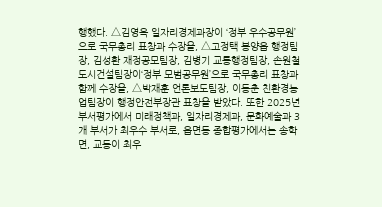행했다. △김영옥 일자리경제과장이 ‘정부 우수공무원’으로 국무총리 표창과 수장을, △고정택 봉양읍 행정팀장, 김성환 재정공모팀장, 김병기 교통행정팀장, 손원철 도시건설팀장이‘정부 모범공무원’으로 국무총리 표창과 함께 수장을, △박재훈 언론보도팀장, 이동춘 친환경농업팀장이 행정안전부장관 표창을 받았다. 또한 2025년 부서평가에서 미래정책과, 일자리경제과, 문화예술과 3개 부서가 최우수 부서로, 읍면동 종합평가에서는 송학면, 교동이 최우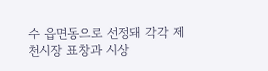수 읍면동으로 선정돼 각각 제천시장 표창과 시상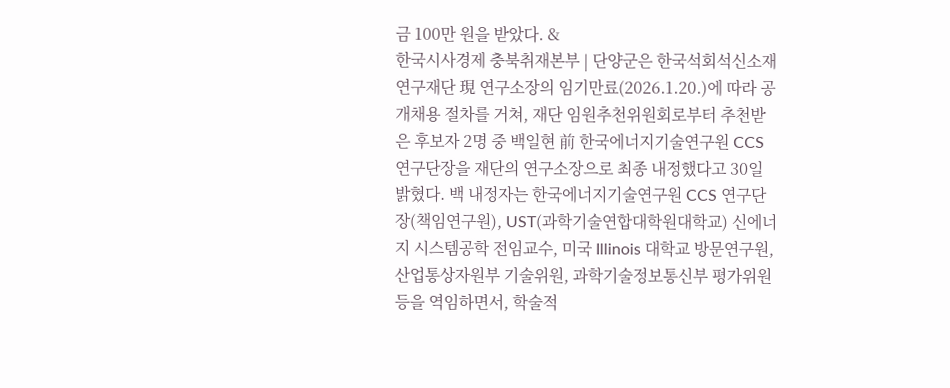금 100만 원을 받았다. &
한국시사경제 충북취재본부 | 단양군은 한국석회석신소재연구재단 現 연구소장의 임기만료(2026.1.20.)에 따라 공개채용 절차를 거쳐, 재단 임원추천위원회로부터 추천받은 후보자 2명 중 백일현 前 한국에너지기술연구원 CCS 연구단장을 재단의 연구소장으로 최종 내정했다고 30일 밝혔다. 백 내정자는 한국에너지기술연구원 CCS 연구단장(책임연구원), UST(과학기술연합대학원대학교) 신에너지 시스템공학 전임교수, 미국 Illinois 대학교 방문연구원, 산업통상자원부 기술위원, 과학기술정보통신부 평가위원 등을 역임하면서, 학술적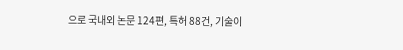으로 국내외 논문 124편, 특허 88건, 기술이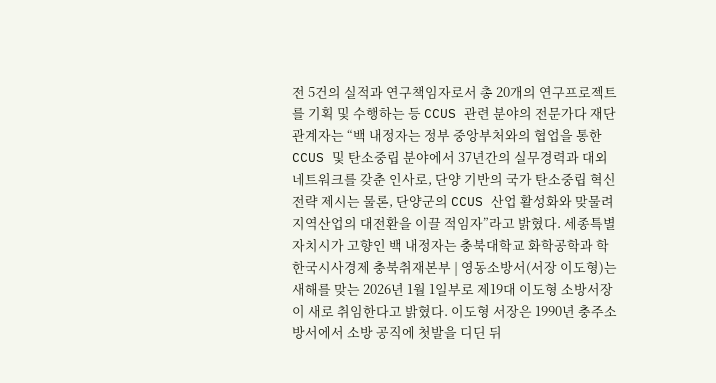전 5건의 실적과 연구책임자로서 총 20개의 연구프로젝트를 기획 및 수행하는 등 CCUS 관련 분야의 전문가다 재단 관계자는 “백 내정자는 정부 중앙부처와의 협업을 통한 CCUS 및 탄소중립 분야에서 37년간의 실무경력과 대외 네트워크를 갖춘 인사로, 단양 기반의 국가 탄소중립 혁신 전략 제시는 물론, 단양군의 CCUS 산업 활성화와 맞물려 지역산업의 대전환을 이끌 적임자”라고 밝혔다. 세종특별자치시가 고향인 백 내정자는 충북대학교 화학공학과 학
한국시사경제 충북취재본부 | 영동소방서(서장 이도형)는 새해를 맞는 2026년 1월 1일부로 제19대 이도형 소방서장이 새로 취임한다고 밝혔다. 이도형 서장은 1990년 충주소방서에서 소방 공직에 첫발을 디딘 뒤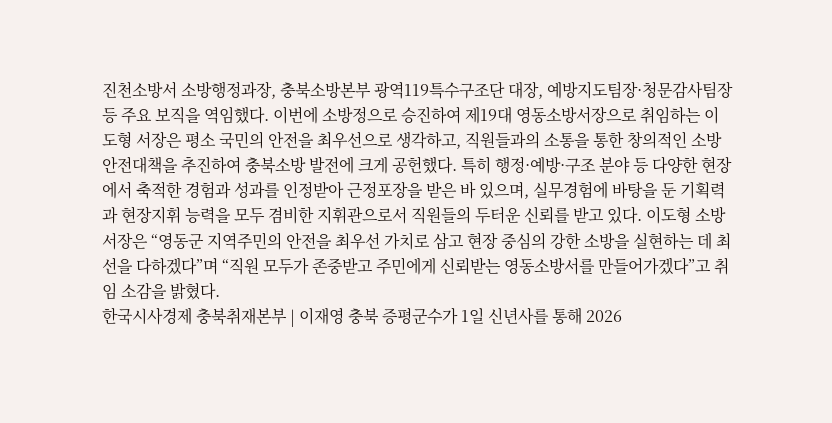진천소방서 소방행정과장, 충북소방본부 광역119특수구조단 대장, 예방지도팀장·청문감사팀장 등 주요 보직을 역임했다. 이번에 소방정으로 승진하여 제19대 영동소방서장으로 취임하는 이도형 서장은 평소 국민의 안전을 최우선으로 생각하고, 직원들과의 소통을 통한 창의적인 소방안전대책을 추진하여 충북소방 발전에 크게 공헌했다. 특히 행정·예방·구조 분야 등 다양한 현장에서 축적한 경험과 성과를 인정받아 근정포장을 받은 바 있으며, 실무경험에 바탕을 둔 기획력과 현장지휘 능력을 모두 겸비한 지휘관으로서 직원들의 두터운 신뢰를 받고 있다. 이도형 소방서장은 “영동군 지역주민의 안전을 최우선 가치로 삼고 현장 중심의 강한 소방을 실현하는 데 최선을 다하겠다”며 “직원 모두가 존중받고 주민에게 신뢰받는 영동소방서를 만들어가겠다”고 취임 소감을 밝혔다.
한국시사경제 충북취재본부 | 이재영 충북 증평군수가 1일 신년사를 통해 2026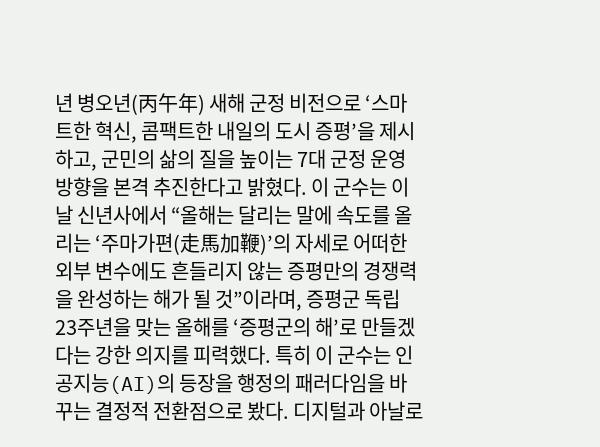년 병오년(丙午年) 새해 군정 비전으로 ‘스마트한 혁신, 콤팩트한 내일의 도시 증평’을 제시하고, 군민의 삶의 질을 높이는 7대 군정 운영 방향을 본격 추진한다고 밝혔다. 이 군수는 이날 신년사에서 “올해는 달리는 말에 속도를 올리는 ‘주마가편(走馬加鞭)’의 자세로 어떠한 외부 변수에도 흔들리지 않는 증평만의 경쟁력을 완성하는 해가 될 것”이라며, 증평군 독립 23주년을 맞는 올해를 ‘증평군의 해’로 만들겠다는 강한 의지를 피력했다. 특히 이 군수는 인공지능(AI)의 등장을 행정의 패러다임을 바꾸는 결정적 전환점으로 봤다. 디지털과 아날로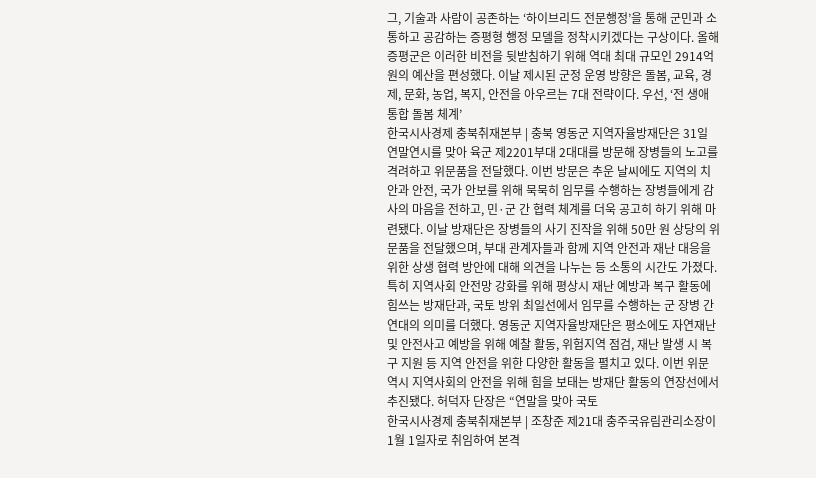그, 기술과 사람이 공존하는 ‘하이브리드 전문행정’을 통해 군민과 소통하고 공감하는 증평형 행정 모델을 정착시키겠다는 구상이다. 올해 증평군은 이러한 비전을 뒷받침하기 위해 역대 최대 규모인 2914억 원의 예산을 편성했다. 이날 제시된 군정 운영 방향은 돌봄, 교육, 경제, 문화, 농업, 복지, 안전을 아우르는 7대 전략이다. 우선, ‘전 생애 통합 돌봄 체계’
한국시사경제 충북취재본부 | 충북 영동군 지역자율방재단은 31일 연말연시를 맞아 육군 제2201부대 2대대를 방문해 장병들의 노고를 격려하고 위문품을 전달했다. 이번 방문은 추운 날씨에도 지역의 치안과 안전, 국가 안보를 위해 묵묵히 임무를 수행하는 장병들에게 감사의 마음을 전하고, 민·군 간 협력 체계를 더욱 공고히 하기 위해 마련됐다. 이날 방재단은 장병들의 사기 진작을 위해 50만 원 상당의 위문품을 전달했으며, 부대 관계자들과 함께 지역 안전과 재난 대응을 위한 상생 협력 방안에 대해 의견을 나누는 등 소통의 시간도 가졌다. 특히 지역사회 안전망 강화를 위해 평상시 재난 예방과 복구 활동에 힘쓰는 방재단과, 국토 방위 최일선에서 임무를 수행하는 군 장병 간 연대의 의미를 더했다. 영동군 지역자율방재단은 평소에도 자연재난 및 안전사고 예방을 위해 예찰 활동, 위험지역 점검, 재난 발생 시 복구 지원 등 지역 안전을 위한 다양한 활동을 펼치고 있다. 이번 위문 역시 지역사회의 안전을 위해 힘을 보태는 방재단 활동의 연장선에서 추진됐다. 허덕자 단장은 “연말을 맞아 국토
한국시사경제 충북취재본부 | 조창준 제21대 충주국유림관리소장이 1월 1일자로 취임하여 본격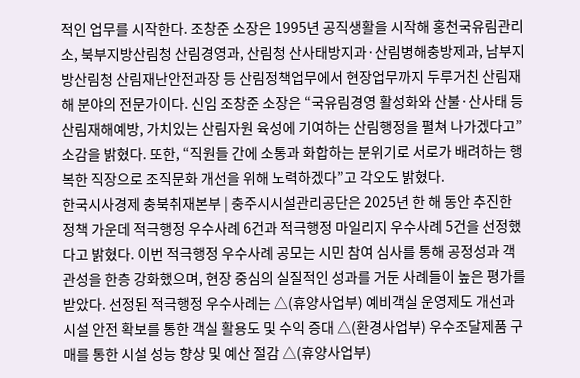적인 업무를 시작한다. 조창준 소장은 1995년 공직생활을 시작해 홍천국유림관리소, 북부지방산림청 산림경영과, 산림청 산사태방지과·산림병해충방제과, 남부지방산림청 산림재난안전과장 등 산림정책업무에서 현장업무까지 두루거친 산림재해 분야의 전문가이다. 신임 조창준 소장은 “국유림경영 활성화와 산불·산사태 등 산림재해예방, 가치있는 산림자원 육성에 기여하는 산림행정을 펼쳐 나가겠다고” 소감을 밝혔다. 또한, “직원들 간에 소통과 화합하는 분위기로 서로가 배려하는 행복한 직장으로 조직문화 개선을 위해 노력하겠다”고 각오도 밝혔다.
한국시사경제 충북취재본부 | 충주시시설관리공단은 2025년 한 해 동안 추진한 정책 가운데 적극행정 우수사례 6건과 적극행정 마일리지 우수사례 5건을 선정했다고 밝혔다. 이번 적극행정 우수사례 공모는 시민 참여 심사를 통해 공정성과 객관성을 한층 강화했으며, 현장 중심의 실질적인 성과를 거둔 사례들이 높은 평가를 받았다. 선정된 적극행정 우수사례는 △(휴양사업부) 예비객실 운영제도 개선과 시설 안전 확보를 통한 객실 활용도 및 수익 증대 △(환경사업부) 우수조달제품 구매를 통한 시설 성능 향상 및 예산 절감 △(휴양사업부)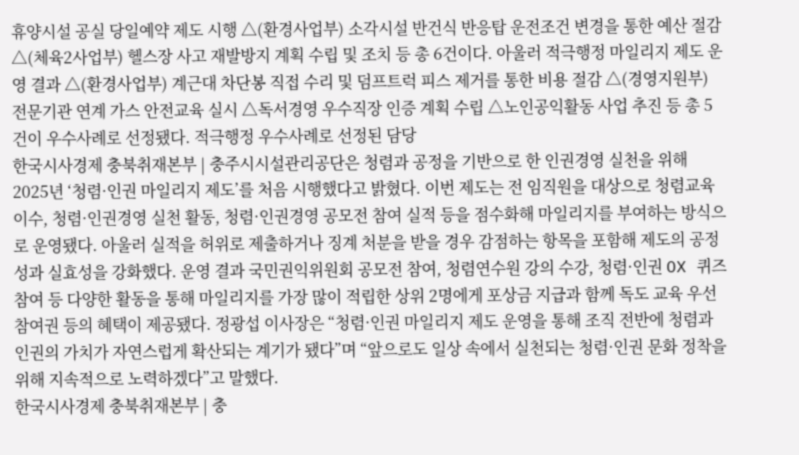휴양시설 공실 당일예약 제도 시행 △(환경사업부) 소각시설 반건식 반응탑 운전조건 변경을 통한 예산 절감 △(체육2사업부) 헬스장 사고 재발방지 계획 수립 및 조치 등 총 6건이다. 아울러 적극행정 마일리지 제도 운영 결과 △(환경사업부) 계근대 차단봉 직접 수리 및 덤프트럭 피스 제거를 통한 비용 절감 △(경영지원부) 전문기관 연계 가스 안전교육 실시 △독서경영 우수직장 인증 계획 수립 △노인공익활동 사업 추진 등 총 5건이 우수사례로 선정됐다. 적극행정 우수사례로 선정된 담당
한국시사경제 충북취재본부 | 충주시시설관리공단은 청렴과 공정을 기반으로 한 인권경영 실천을 위해 2025년 ‘청렴·인권 마일리지 제도’를 처음 시행했다고 밝혔다. 이번 제도는 전 임직원을 대상으로 청렴교육 이수, 청렴·인권경영 실천 활동, 청렴·인권경영 공모전 참여 실적 등을 점수화해 마일리지를 부여하는 방식으로 운영됐다. 아울러 실적을 허위로 제출하거나 징계 처분을 받을 경우 감점하는 항목을 포함해 제도의 공정성과 실효성을 강화했다. 운영 결과 국민권익위원회 공모전 참여, 청렴연수원 강의 수강, 청렴·인권 OX 퀴즈 참여 등 다양한 활동을 통해 마일리지를 가장 많이 적립한 상위 2명에게 포상금 지급과 함께 독도 교육 우선 참여권 등의 혜택이 제공됐다. 정광섭 이사장은 “청렴·인권 마일리지 제도 운영을 통해 조직 전반에 청렴과 인권의 가치가 자연스럽게 확산되는 계기가 됐다”며 “앞으로도 일상 속에서 실천되는 청렴·인권 문화 정착을 위해 지속적으로 노력하겠다”고 말했다.
한국시사경제 충북취재본부 | 충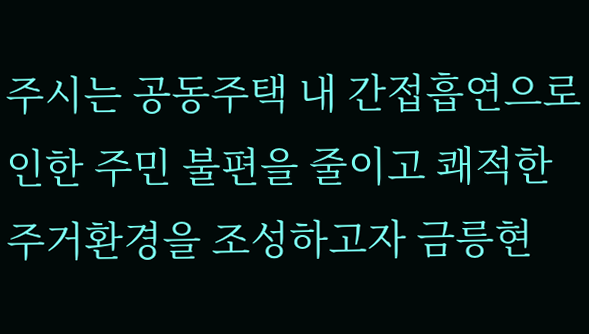주시는 공동주택 내 간접흡연으로 인한 주민 불편을 줄이고 쾌적한 주거환경을 조성하고자 금릉현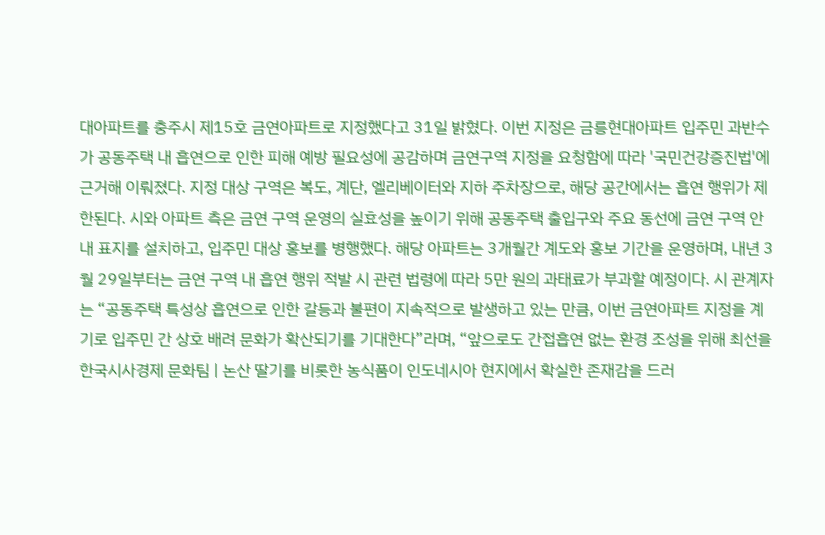대아파트를 충주시 제15호 금연아파트로 지정했다고 31일 밝혔다. 이번 지정은 금릉현대아파트 입주민 과반수가 공동주택 내 흡연으로 인한 피해 예방 필요성에 공감하며 금연구역 지정을 요청함에 따라 '국민건강증진법'에 근거해 이뤄졌다. 지정 대상 구역은 복도, 계단, 엘리베이터와 지하 주차장으로, 해당 공간에서는 흡연 행위가 제한된다. 시와 아파트 측은 금연 구역 운영의 실효성을 높이기 위해 공동주택 출입구와 주요 동선에 금연 구역 안내 표지를 설치하고, 입주민 대상 홍보를 병행했다. 해당 아파트는 3개월간 계도와 홍보 기간을 운영하며, 내년 3월 29일부터는 금연 구역 내 흡연 행위 적발 시 관련 법령에 따라 5만 원의 과태료가 부과할 예정이다. 시 관계자는 “공동주택 특성상 흡연으로 인한 갈등과 불편이 지속적으로 발생하고 있는 만큼, 이번 금연아파트 지정을 계기로 입주민 간 상호 배려 문화가 확산되기를 기대한다”라며, “앞으로도 간접흡연 없는 환경 조성을 위해 최선을
한국시사경제 문화팀 | 논산 딸기를 비롯한 농식품이 인도네시아 현지에서 확실한 존재감을 드러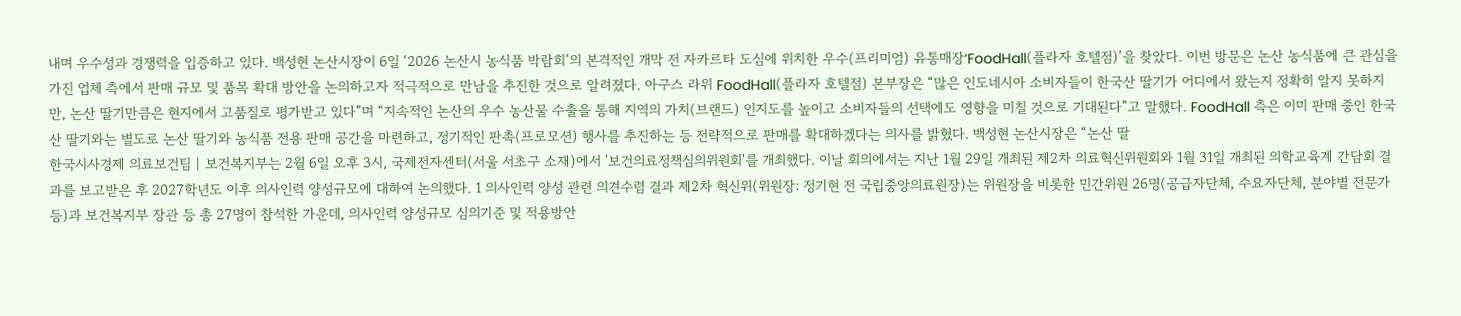내며 우수성과 경쟁력을 입증하고 있다. 백성현 논산시장이 6일 ‘2026 논산시 농식품 박람회’의 본격적인 개막 전 자카르타 도심에 위치한 우수(프리미엄) 유통매장‘FoodHall(플라자 호텔점)’을 찾았다. 이번 방문은 논산 농식품에 큰 관심을 가진 업체 측에서 판매 규모 및 품목 확대 방안을 논의하고자 적극적으로 만남을 추진한 것으로 알려졌다. 아구스 라위 FoodHall(플라자 호텔점) 본부장은 “많은 인도네시아 소비자들이 한국산 딸기가 어디에서 왔는지 정확히 알지 못하지만, 논산 딸기만큼은 현지에서 고품질로 평가받고 있다”며 “지속적인 논산의 우수 농산물 수출을 통해 지역의 가치(브랜드) 인지도를 높이고 소비자들의 선택에도 영향을 미칠 것으로 기대된다”고 말했다. FoodHall 측은 이미 판매 중인 한국산 딸기와는 별도로 논산 딸기와 농식품 전용 판매 공간을 마련하고, 정기적인 판촉(프로모션) 행사를 추진하는 등 전략적으로 판매를 확대하겠다는 의사를 밝혔다. 백성현 논산시장은 “논산 딸
한국시사경제 의료보건팀 | 보건복지부는 2월 6일 오후 3시, 국제전자센터(서울 서초구 소재)에서 '보건의료정책심의위원회'를 개최했다. 이날 회의에서는 지난 1월 29일 개최된 제2차 의료혁신위원회와 1월 31일 개최된 의학교육계 간담회 결과를 보고받은 후 2027학년도 이후 의사인력 양성규모에 대하여 논의했다. 1 의사인력 양성 관련 의견수렴 결과 제2차 혁신위(위원장: 정기현 전 국립중앙의료원장)는 위원장을 비롯한 민간위원 26명(공급자단체, 수요자단체, 분야별 전문가 등)과 보건복지부 장관 등 총 27명이 참석한 가운데, 의사인력 양성규모 심의기준 및 적용방안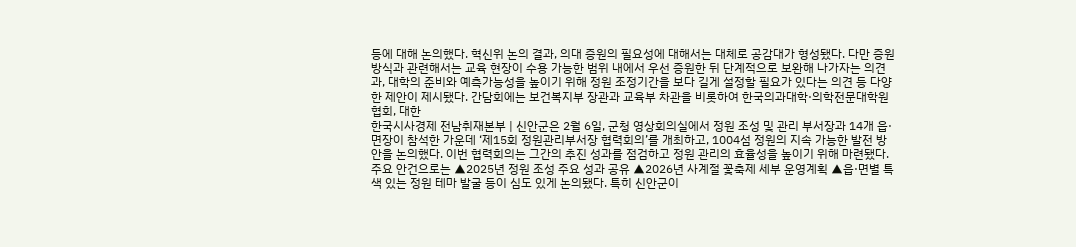등에 대해 논의했다. 혁신위 논의 결과, 의대 증원의 필요성에 대해서는 대체로 공감대가 형성됐다. 다만 증원 방식과 관련해서는 교육 현장이 수용 가능한 범위 내에서 우선 증원한 뒤 단계적으로 보완해 나가자는 의견과, 대학의 준비와 예측가능성을 높이기 위해 정원 조정기간을 보다 길게 설정할 필요가 있다는 의견 등 다양한 제안이 제시됐다. 간담회에는 보건복지부 장관과 교육부 차관을 비롯하여 한국의과대학·의학전문대학원협회, 대한
한국시사경제 전남취재본부 | 신안군은 2월 6일, 군청 영상회의실에서 정원 조성 및 관리 부서장과 14개 읍·면장이 참석한 가운데 ‘제15회 정원관리부서장 협력회의’를 개최하고, 1004섬 정원의 지속 가능한 발전 방안을 논의했다. 이번 협력회의는 그간의 추진 성과를 점검하고 정원 관리의 효율성을 높이기 위해 마련됐다. 주요 안건으로는 ▲2025년 정원 조성 주요 성과 공유 ▲2026년 사계절 꽃축제 세부 운영계획 ▲읍·면별 특색 있는 정원 테마 발굴 등이 심도 있게 논의됐다. 특히 신안군이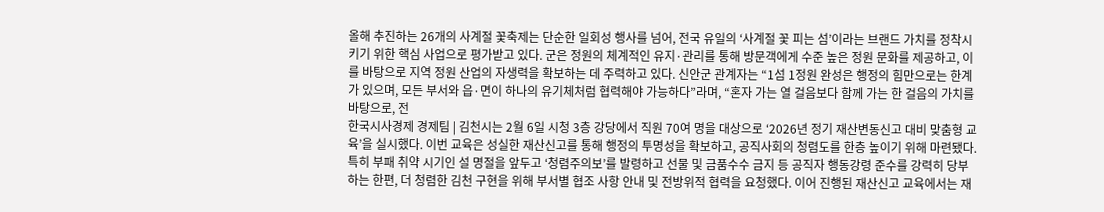올해 추진하는 26개의 사계절 꽃축제는 단순한 일회성 행사를 넘어, 전국 유일의 ‘사계절 꽃 피는 섬’이라는 브랜드 가치를 정착시키기 위한 핵심 사업으로 평가받고 있다. 군은 정원의 체계적인 유지·관리를 통해 방문객에게 수준 높은 정원 문화를 제공하고, 이를 바탕으로 지역 정원 산업의 자생력을 확보하는 데 주력하고 있다. 신안군 관계자는 “1섬 1정원 완성은 행정의 힘만으로는 한계가 있으며, 모든 부서와 읍·면이 하나의 유기체처럼 협력해야 가능하다”라며, “혼자 가는 열 걸음보다 함께 가는 한 걸음의 가치를 바탕으로, 전
한국시사경제 경제팀 | 김천시는 2월 6일 시청 3층 강당에서 직원 70여 명을 대상으로 ‘2026년 정기 재산변동신고 대비 맞춤형 교육’을 실시했다. 이번 교육은 성실한 재산신고를 통해 행정의 투명성을 확보하고, 공직사회의 청렴도를 한층 높이기 위해 마련됐다. 특히 부패 취약 시기인 설 명절을 앞두고 ‘청렴주의보’를 발령하고 선물 및 금품수수 금지 등 공직자 행동강령 준수를 강력히 당부하는 한편, 더 청렴한 김천 구현을 위해 부서별 협조 사항 안내 및 전방위적 협력을 요청했다. 이어 진행된 재산신고 교육에서는 재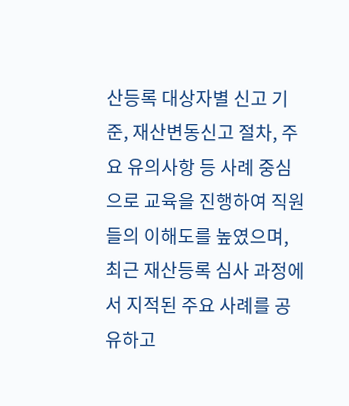산등록 대상자별 신고 기준, 재산변동신고 절차, 주요 유의사항 등 사례 중심으로 교육을 진행하여 직원들의 이해도를 높였으며, 최근 재산등록 심사 과정에서 지적된 주요 사례를 공유하고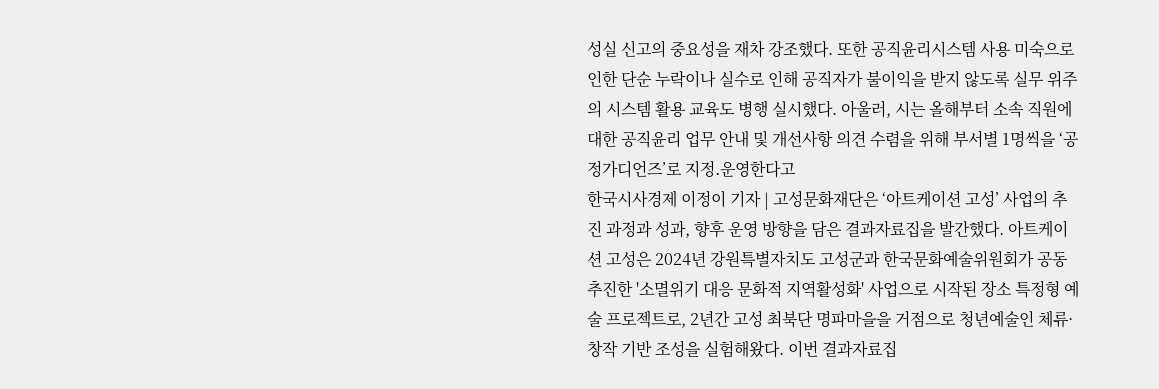성실 신고의 중요성을 재차 강조했다. 또한 공직윤리시스템 사용 미숙으로 인한 단순 누락이나 실수로 인해 공직자가 불이익을 받지 않도록 실무 위주의 시스템 활용 교육도 병행 실시했다. 아울러, 시는 올해부터 소속 직원에 대한 공직윤리 업무 안내 및 개선사항 의견 수렴을 위해 부서별 1명씩을 ‘공정가디언즈’로 지정․운영한다고
한국시사경제 이정이 기자 | 고성문화재단은 ‘아트케이션 고성’ 사업의 추진 과정과 성과, 향후 운영 방향을 담은 결과자료집을 발간했다. 아트케이션 고성은 2024년 강원특별자치도 고성군과 한국문화예술위원회가 공동 추진한 '소멸위기 대응 문화적 지역활성화' 사업으로 시작된 장소 특정형 예술 프로젝트로, 2년간 고성 최북단 명파마을을 거점으로 청년예술인 체류·창작 기반 조성을 실험해왔다. 이번 결과자료집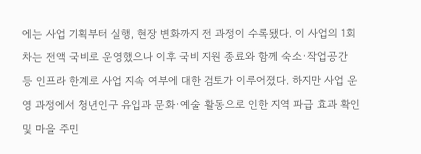에는 사업 기획부터 실행, 현장 변화까지 전 과정이 수록됐다. 이 사업의 1회차는 전액 국비로 운영했으나 이후 국비 지원 종료와 함께 숙소·작업공간 등 인프라 한계로 사업 지속 여부에 대한 검토가 이루어졌다. 하지만 사업 운영 과정에서 청년인구 유입과 문화·예술 활동으로 인한 지역 파급 효과 확인 및 마을 주민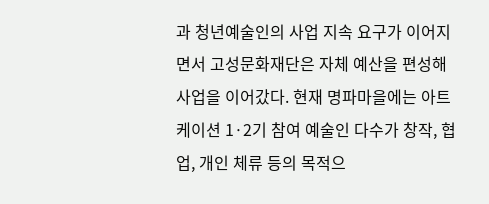과 청년예술인의 사업 지속 요구가 이어지면서 고성문화재단은 자체 예산을 편성해 사업을 이어갔다. 현재 명파마을에는 아트케이션 1·2기 참여 예술인 다수가 창작, 협업, 개인 체류 등의 목적으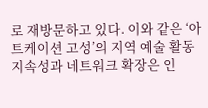로 재방문하고 있다. 이와 같은 ‘아트케이션 고성’의 지역 예술 활동 지속성과 네트워크 확장은 인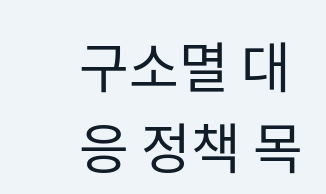구소멸 대응 정책 목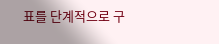표를 단계적으로 구